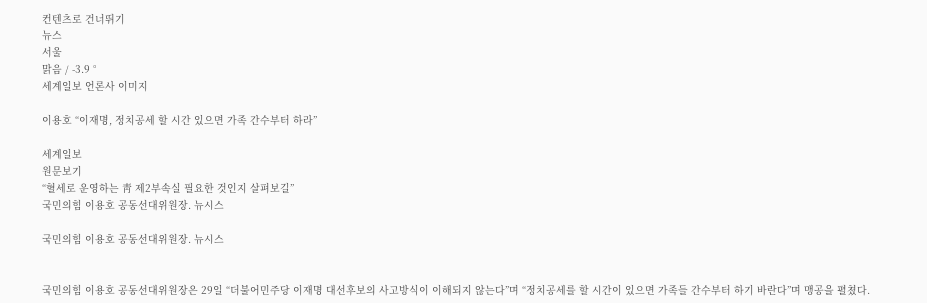컨텐츠로 건너뛰기
뉴스
서울
맑음 / -3.9 °
세계일보 언론사 이미지

이용호 “이재명, 정치공세 할 시간 있으면 가족 간수부터 하라”

세계일보
원문보기
“혈세로 운영하는 靑 제2부속실 필요한 것인지 살펴보길”
국민의힘 이용호 공동선대위원장. 뉴시스

국민의힘 이용호 공동선대위원장. 뉴시스


국민의힘 이용호 공동선대위원장은 29일 “더불어민주당 이재명 대선후보의 사고방식이 이해되지 않는다”며 “정치공세를 할 시간이 있으면 가족들 간수부터 하기 바란다”며 맹공을 펼쳤다.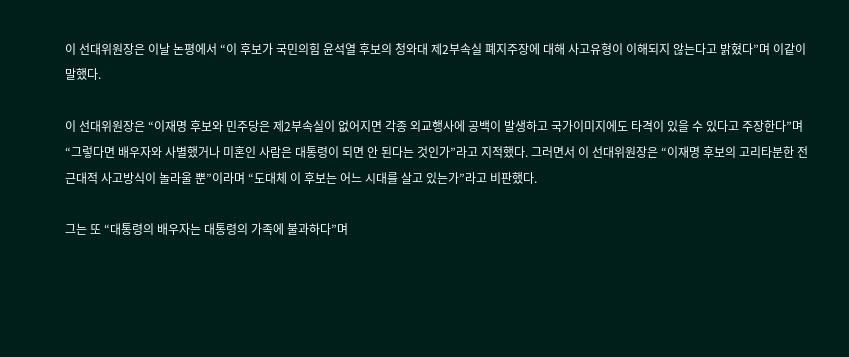이 선대위원장은 이날 논평에서 “이 후보가 국민의힘 윤석열 후보의 청와대 제2부속실 폐지주장에 대해 사고유형이 이해되지 않는다고 밝혔다”며 이같이 말했다.

이 선대위원장은 “이재명 후보와 민주당은 제2부속실이 없어지면 각종 외교행사에 공백이 발생하고 국가이미지에도 타격이 있을 수 있다고 주장한다”며 “그렇다면 배우자와 사별했거나 미혼인 사람은 대통령이 되면 안 된다는 것인가”라고 지적했다. 그러면서 이 선대위원장은 “이재명 후보의 고리타분한 전근대적 사고방식이 놀라울 뿐”이라며 “도대체 이 후보는 어느 시대를 살고 있는가”라고 비판했다.

그는 또 “대통령의 배우자는 대통령의 가족에 불과하다”며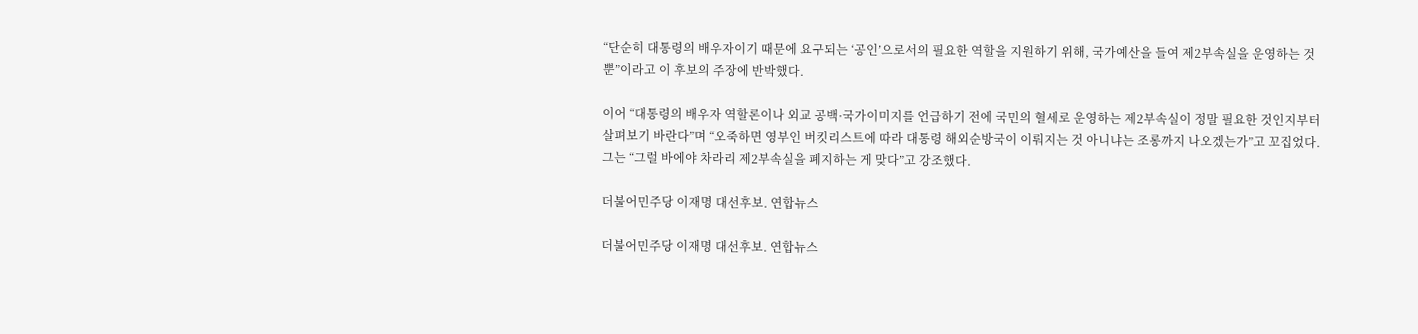“단순히 대통령의 배우자이기 때문에 요구되는 ‘공인’으로서의 필요한 역할을 지원하기 위해, 국가예산을 들여 제2부속실을 운영하는 것 뿐”이라고 이 후보의 주장에 반박했다.

이어 “대통령의 배우자 역할론이나 외교 공백·국가이미지를 언급하기 전에 국민의 혈세로 운영하는 제2부속실이 정말 필요한 것인지부터 살펴보기 바란다”며 “오죽하면 영부인 버킷리스트에 따라 대통령 해외순방국이 이뤄지는 것 아니냐는 조롱까지 나오겠는가”고 꼬집었다. 그는 “그럴 바에야 차라리 제2부속실을 폐지하는 게 맞다”고 강조했다.

더불어민주당 이재명 대선후보. 연합뉴스

더불어민주당 이재명 대선후보. 연합뉴스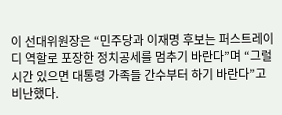이 선대위원장은 “민주당과 이재명 후보는 퍼스트레이디 역할로 포장한 정치공세를 멈추기 바란다”며 “그럴 시간 있으면 대통령 가족들 간수부터 하기 바란다”고 비난했다.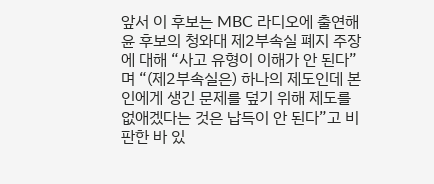앞서 이 후보는 MBC 라디오에 출연해 윤 후보의 청와대 제2부속실 폐지 주장에 대해 “사고 유형이 이해가 안 된다”며 “(제2부속실은) 하나의 제도인데 본인에게 생긴 문제를 덮기 위해 제도를 없애겠다는 것은 납득이 안 된다”고 비판한 바 있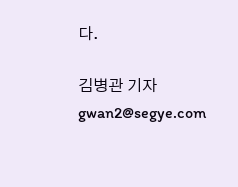다.

김병관 기자 gwan2@segye.com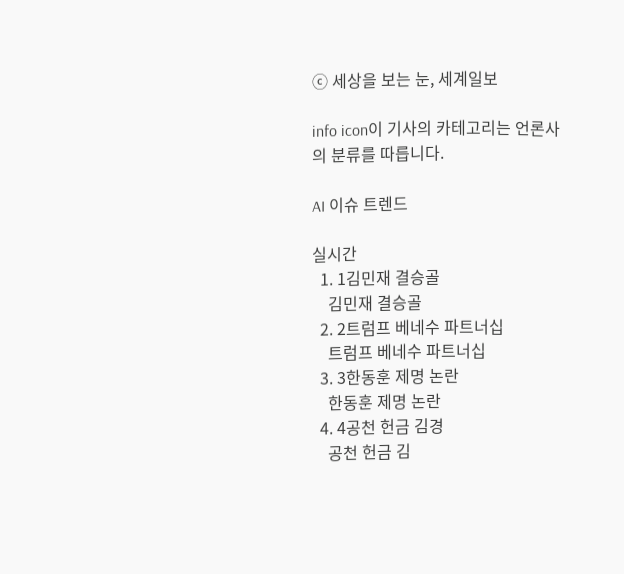ⓒ 세상을 보는 눈, 세계일보

info icon이 기사의 카테고리는 언론사의 분류를 따릅니다.

AI 이슈 트렌드

실시간
  1. 1김민재 결승골
    김민재 결승골
  2. 2트럼프 베네수 파트너십
    트럼프 베네수 파트너십
  3. 3한동훈 제명 논란
    한동훈 제명 논란
  4. 4공천 헌금 김경
    공천 헌금 김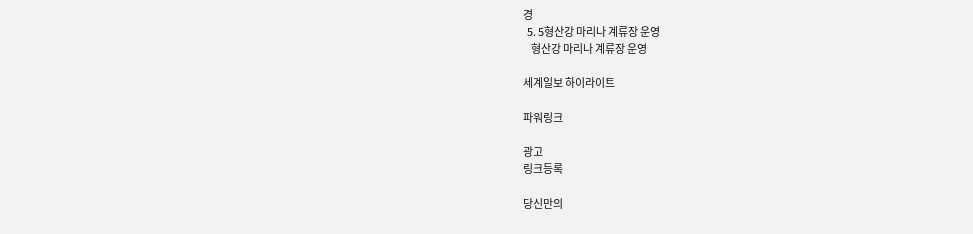경
  5. 5형산강 마리나 계류장 운영
    형산강 마리나 계류장 운영

세계일보 하이라이트

파워링크

광고
링크등록

당신만의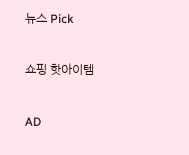뉴스 Pick

쇼핑 핫아이템

AD